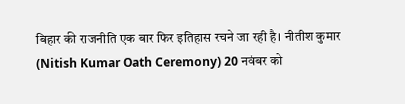बिहार की राजनीति एक बार फिर इतिहास रचने जा रही है। नीतीश कुमार (Nitish Kumar Oath Ceremony) 20 नवंबर को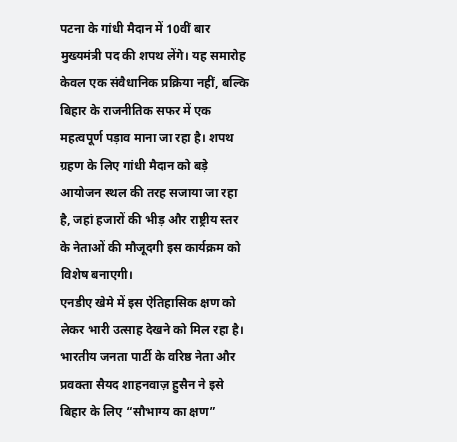पटना के गांधी मैदान में 10वीं बार मुख्यमंत्री पद की शपथ लेंगे। यह समारोह केवल एक संवैधानिक प्रक्रिया नहीं, बल्कि बिहार के राजनीतिक सफर में एक महत्वपूर्ण पड़ाव माना जा रहा है। शपथ ग्रहण के लिए गांधी मैदान को बड़े आयोजन स्थल की तरह सजाया जा रहा है, जहां हजारों की भीड़ और राष्ट्रीय स्तर के नेताओं की मौजूदगी इस कार्यक्रम को विशेष बनाएगी।
एनडीए खेमे में इस ऐतिहासिक क्षण को लेकर भारी उत्साह देखने को मिल रहा है। भारतीय जनता पार्टी के वरिष्ठ नेता और प्रवक्ता सैयद शाहनवाज़ हुसैन ने इसे बिहार के लिए “सौभाग्य का क्षण”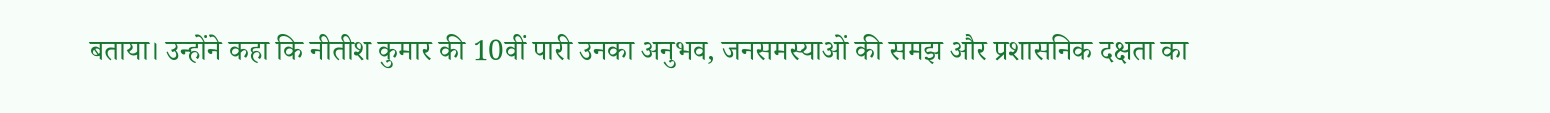बताया। उन्होंने कहा कि नीतीश कुमार की 10वीं पारी उनका अनुभव, जनसमस्याओं की समझ और प्रशासनिक दक्षता का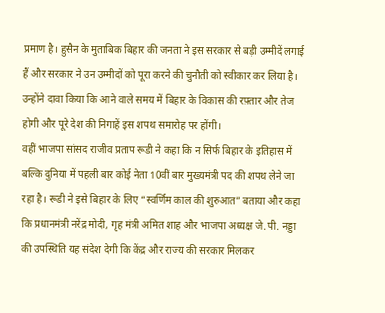प्रमाण है। हुसैन के मुताबिक बिहार की जनता ने इस सरकार से बड़ी उम्मीदें लगाई हैं और सरकार ने उन उम्मीदों को पूरा करने की चुनौती को स्वीकार कर लिया है। उन्होंने दावा किया कि आने वाले समय में बिहार के विकास की रफ़्तार और तेज होगी और पूरे देश की निगाहें इस शपथ समारोह पर होंगी।
वहीं भाजपा सांसद राजीव प्रताप रूडी ने कहा कि न सिर्फ बिहार के इतिहास में बल्कि दुनिया में पहली बार कोई नेता 10वीं बार मुख्यमंत्री पद की शपथ लेने जा रहा है। रूडी ने इसे बिहार के लिए “स्वर्णिम काल की शुरुआत” बताया और कहा कि प्रधानमंत्री नरेंद्र मोदी, गृह मंत्री अमित शाह और भाजपा अध्यक्ष जे.पी. नड्डा की उपस्थिति यह संदेश देगी कि केंद्र और राज्य की सरकार मिलकर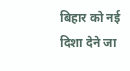बिहार को नई दिशा देने जा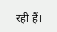रही हैं।